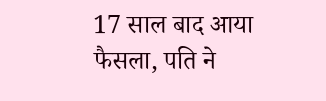17 साल बाद आया फैसला, पति ने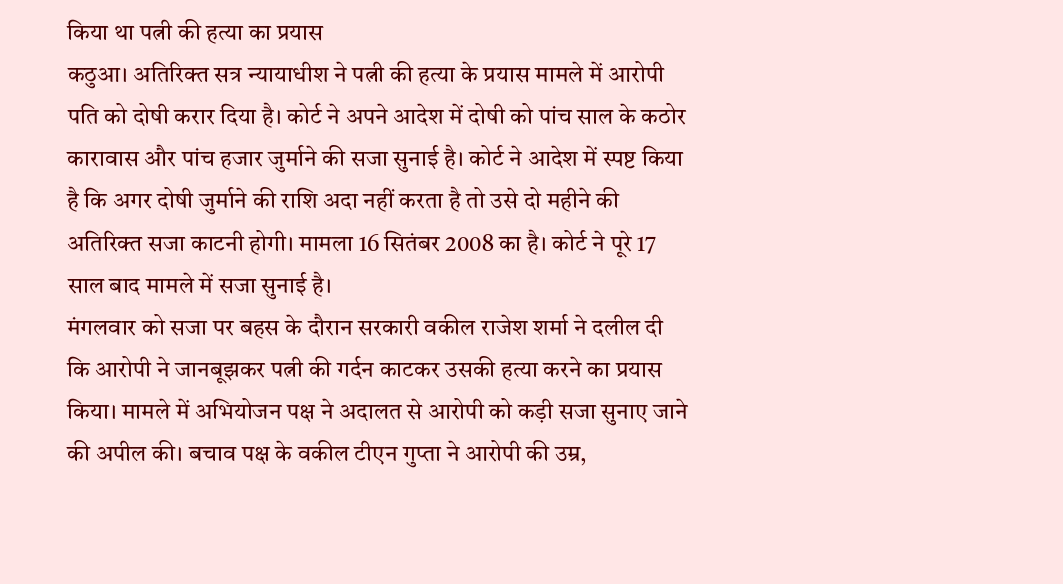किया था पत्नी की हत्या का प्रयास
कठुआ। अतिरिक्त सत्र न्यायाधीश ने पत्नी की हत्या के प्रयास मामले में आरोपी पति को दोषी करार दिया है। कोर्ट ने अपने आदेश में दोषी को पांच साल के कठोर कारावास और पांच हजार जुर्माने की सजा सुनाई है। कोर्ट ने आदेश में स्पष्ट किया है कि अगर दोषी जुर्माने की राशि अदा नहीं करता है तो उसे दो महीने की अतिरिक्त सजा काटनी होगी। मामला 16 सितंबर 2008 का है। कोर्ट ने पूरे 17 साल बाद मामले में सजा सुनाई है।
मंगलवार को सजा पर बहस के दौरान सरकारी वकील राजेश शर्मा ने दलील दी कि आरोपी ने जानबूझकर पत्नी की गर्दन काटकर उसकी हत्या करने का प्रयास किया। मामले में अभियोजन पक्ष ने अदालत से आरोपी को कड़ी सजा सुनाए जाने की अपील की। बचाव पक्ष के वकील टीएन गुप्ता ने आरोपी की उम्र,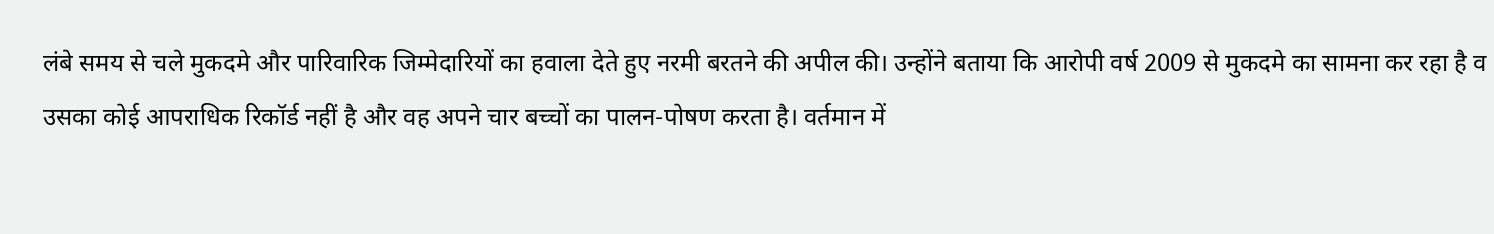लंबे समय से चले मुकदमे और पारिवारिक जिम्मेदारियों का हवाला देते हुए नरमी बरतने की अपील की। उन्होंने बताया कि आरोपी वर्ष 2009 से मुकदमे का सामना कर रहा है व उसका कोई आपराधिक रिकॉर्ड नहीं है और वह अपने चार बच्चों का पालन-पोषण करता है। वर्तमान में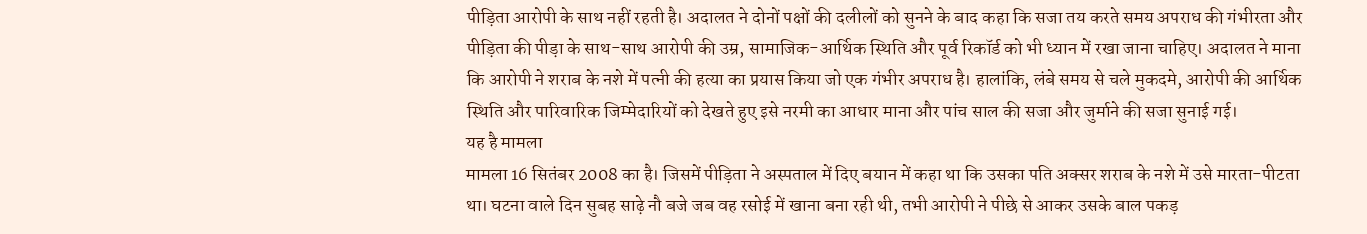पीड़िता आरोपी के साथ नहीं रहती है। अदालत ने दोनों पक्षों की दलीलों को सुनने के बाद कहा कि सजा तय करते समय अपराध की गंभीरता और पीड़िता की पीड़ा के साथ-साथ आरोपी की उम्र, सामाजिक-आर्थिक स्थिति और पूर्व रिकॉर्ड को भी ध्यान में रखा जाना चाहिए। अदालत ने माना कि आरोपी ने शराब के नशे में पत्नी की हत्या का प्रयास किया जो एक गंभीर अपराध है। हालांकि, लंबे समय से चले मुकदमे, आरोपी की आर्थिक स्थिति और पारिवारिक जिम्मेदारियों को देखते हुए इसे नरमी का आधार माना और पांच साल की सजा और जुर्माने की सजा सुनाई गई।
यह है मामला
मामला 16 सितंबर 2008 का है। जिसमें पीड़िता ने अस्पताल में दिए बयान में कहा था कि उसका पति अक्सर शराब के नशे में उसे मारता-पीटता था। घटना वाले दिन सुबह साढ़े नौ बजे जब वह रसोई में खाना बना रही थी, तभी आरोपी ने पीछे से आकर उसके बाल पकड़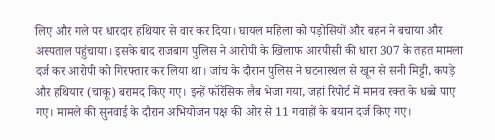लिए और गले पर धारदार हथियार से वार कर दिया। घायल महिला को पड़ोसियों और बहन ने बचाया और अस्पताल पहुंचाया। इसके बाद राजबाग पुलिस ने आरोपी के खिलाफ आरपीसी की धारा 307 के तहत मामला दर्ज कर आरोपी को गिरफ्तार कर लिया था। जांच के दौरान पुलिस ने घटनास्थल से खून से सनी मिट्टी, कपड़े और हथियार (चाकू) बरामद किए गए। इन्हें फॉरेंसिक लैब भेजा गया, जहां रिपोर्ट में मानव रक्त के धब्बे पाए गए। मामले की सुनवाई के दौरान अभियोजन पक्ष की ओर से 11 गवाहों के बयान दर्ज किए गए।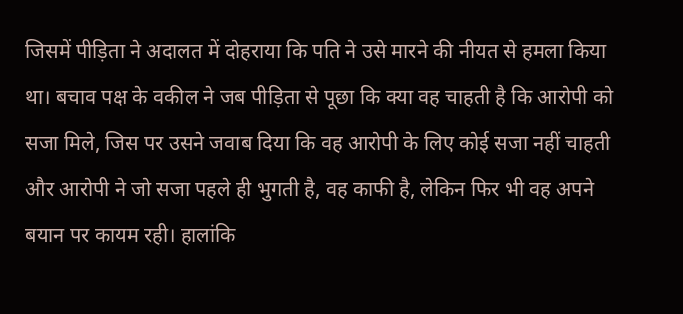जिसमें पीड़िता ने अदालत में दोहराया कि पति ने उसे मारने की नीयत से हमला किया था। बचाव पक्ष के वकील ने जब पीड़िता से पूछा कि क्या वह चाहती है कि आरोपी को सजा मिले, जिस पर उसने जवाब दिया कि वह आरोपी के लिए कोई सजा नहीं चाहती और आरोपी ने जो सजा पहले ही भुगती है, वह काफी है, लेकिन फिर भी वह अपने बयान पर कायम रही। हालांकि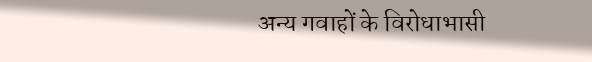अन्य गवाहों के विरोधाभासी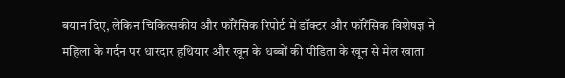बयान दिए, लेकिन चिकित्सकीय और फॉरेंसिक रिपोर्ट में डॉक्टर और फॉरेंसिक विशेषज्ञ ने महिला के गर्दन पर धारदार हथियार और खून के धब्बों की पीडिता के खून से मेल खाता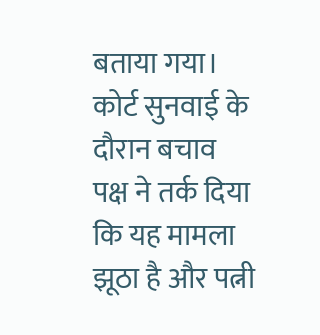बताया गया। कोर्ट सुनवाई के दौरान बचाव पक्ष ने तर्क दिया कि यह मामला झूठा है और पत्नी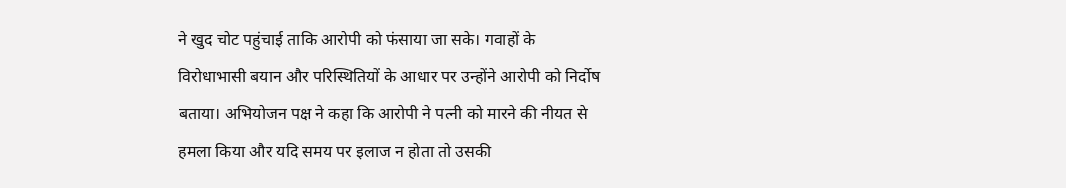ने खुद चोट पहुंचाई ताकि आरोपी को फंसाया जा सके। गवाहों के विरोधाभासी बयान और परिस्थितियों के आधार पर उन्होंने आरोपी को निर्दोष बताया। अभियोजन पक्ष ने कहा कि आरोपी ने पत्नी को मारने की नीयत से हमला किया और यदि समय पर इलाज न होता तो उसकी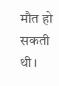मौत हो सकती थी।